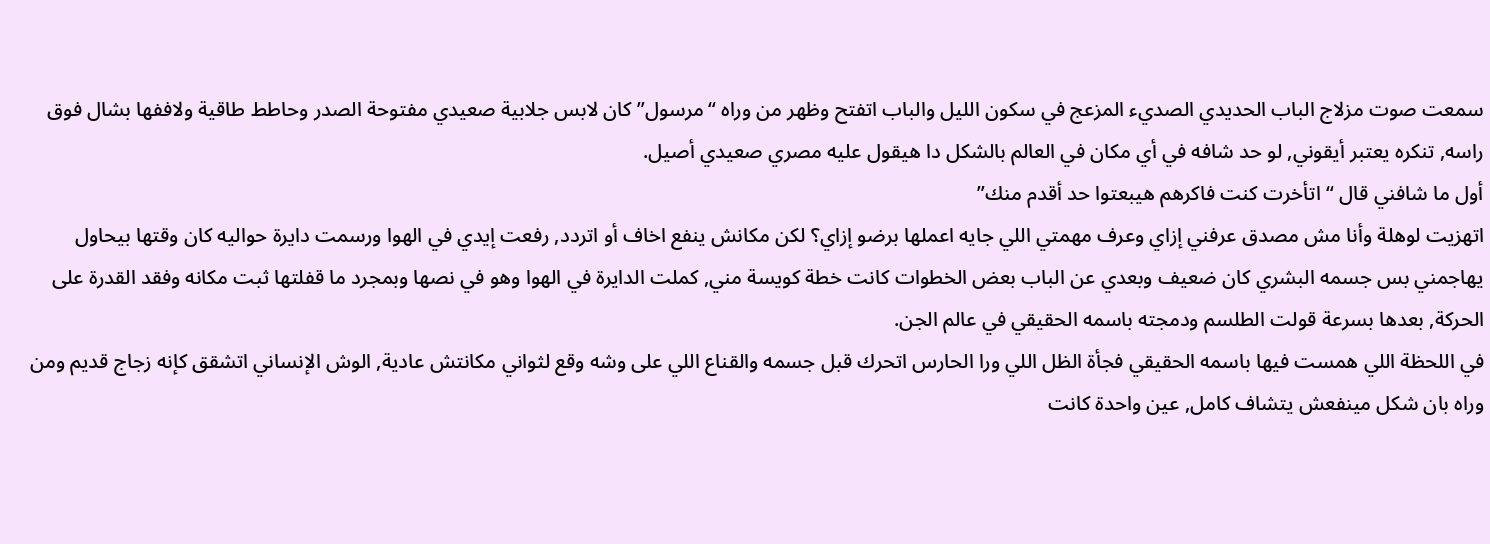سمعت صوت مزلاج الباب الحديدي الصديء المزعج في سكون الليل والباب اتفتح وظهر من وراه “مرسول” كان لابس جلابية صعيدي مفتوحة الصدر وحاطط طاقية ولاففها بشال فوق راسه, تنكره يعتبر أيقوني, لو حد شافه في أي مكان في العالم بالشكل دا هيقول عليه مصري صعيدي أصيل.
أول ما شافني قال “اتأخرت كنت فاكرهم هيبعتوا حد أقدم منك”
اتهزيت لوهلة وأنا مش مصدق عرفني إزاي وعرف مهمتي اللي جايه اعملها برضو إزاي؟ لكن مكانش ينفع اخاف أو اتردد, رفعت إيدي في الهوا ورسمت دايرة حواليه كان وقتها بيحاول يهاجمني بس جسمه البشري كان ضعيف وبعدي عن الباب بعض الخطوات كانت خطة كويسة مني, كملت الدايرة في الهوا وهو في نصها وبمجرد ما قفلتها ثبت مكانه وفقد القدرة على الحركة, بعدها بسرعة قولت الطلسم ودمجته باسمه الحقيقي في عالم الجن.
في اللحظة اللي همست فيها باسمه الحقيقي فجأة الظل اللي ورا الحارس اتحرك قبل جسمه والقناع اللي على وشه وقع لثواني مكانتش عادية, الوش الإنساني اتشقق كإنه زجاج قديم ومن وراه بان شكل مينفعش يتشاف كامل, عين واحدة كانت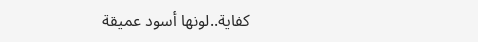كفاية..لونها أسود عميقة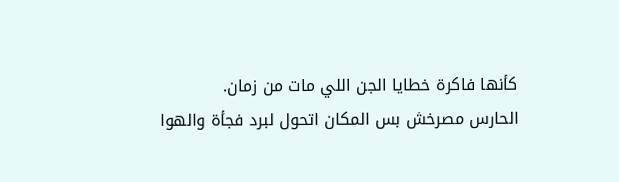كأنها فاكرة خطايا الجن اللي مات من زمان.
الحارس مصرخش بس المكان اتحول لبرد فجأة والهوا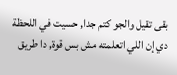بقى تقيل والجو كتم جدا, حسيت في اللحظة دي إن اللي اتعلمته مش بس قوة, دا طريق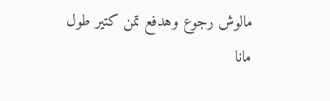مالوش رجوع وهدفع تمن كتير طول مانا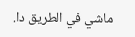ماشي في الطريق دا.